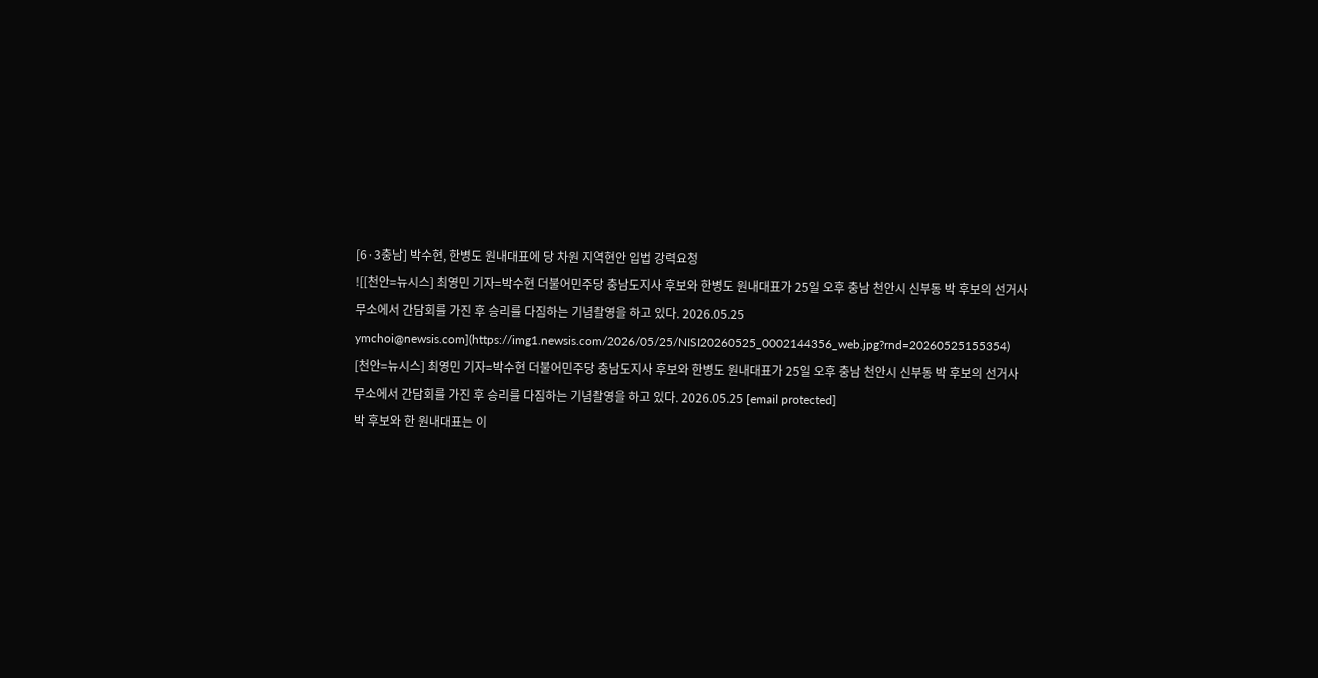[6·3충남] 박수현, 한병도 원내대표에 당 차원 지역현안 입법 강력요청
![[천안=뉴시스] 최영민 기자=박수현 더불어민주당 충남도지사 후보와 한병도 원내대표가 25일 오후 충남 천안시 신부동 박 후보의 선거사무소에서 간담회를 가진 후 승리를 다짐하는 기념촬영을 하고 있다. 2026.05.25 ymchoi@newsis.com](https://img1.newsis.com/2026/05/25/NISI20260525_0002144356_web.jpg?rnd=20260525155354)
[천안=뉴시스] 최영민 기자=박수현 더불어민주당 충남도지사 후보와 한병도 원내대표가 25일 오후 충남 천안시 신부동 박 후보의 선거사무소에서 간담회를 가진 후 승리를 다짐하는 기념촬영을 하고 있다. 2026.05.25 [email protected]
박 후보와 한 원내대표는 이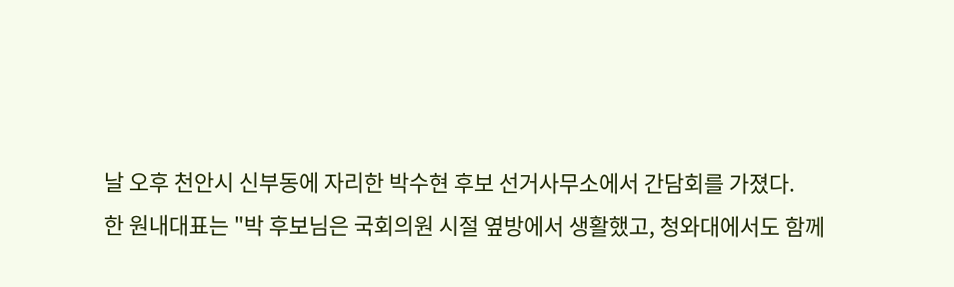날 오후 천안시 신부동에 자리한 박수현 후보 선거사무소에서 간담회를 가졌다.
한 원내대표는 "박 후보님은 국회의원 시절 옆방에서 생활했고, 청와대에서도 함께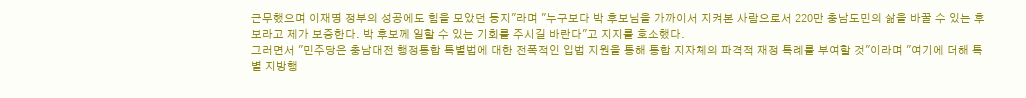근무했으며 이재명 정부의 성공에도 힘을 모았던 동지"라며 "누구보다 박 후보님을 가까이서 지켜본 사람으로서 220만 충남도민의 삶을 바꿀 수 있는 후보라고 제가 보증한다. 박 후보께 일할 수 있는 기회를 주시길 바란다"고 지지를 호소했다.
그러면서 "민주당은 충남대전 행정통합 특별법에 대한 전폭적인 입법 지원을 통해 통합 지자체의 파격적 재정 특례를 부여할 것"이라며 "여기에 더해 특별 지방행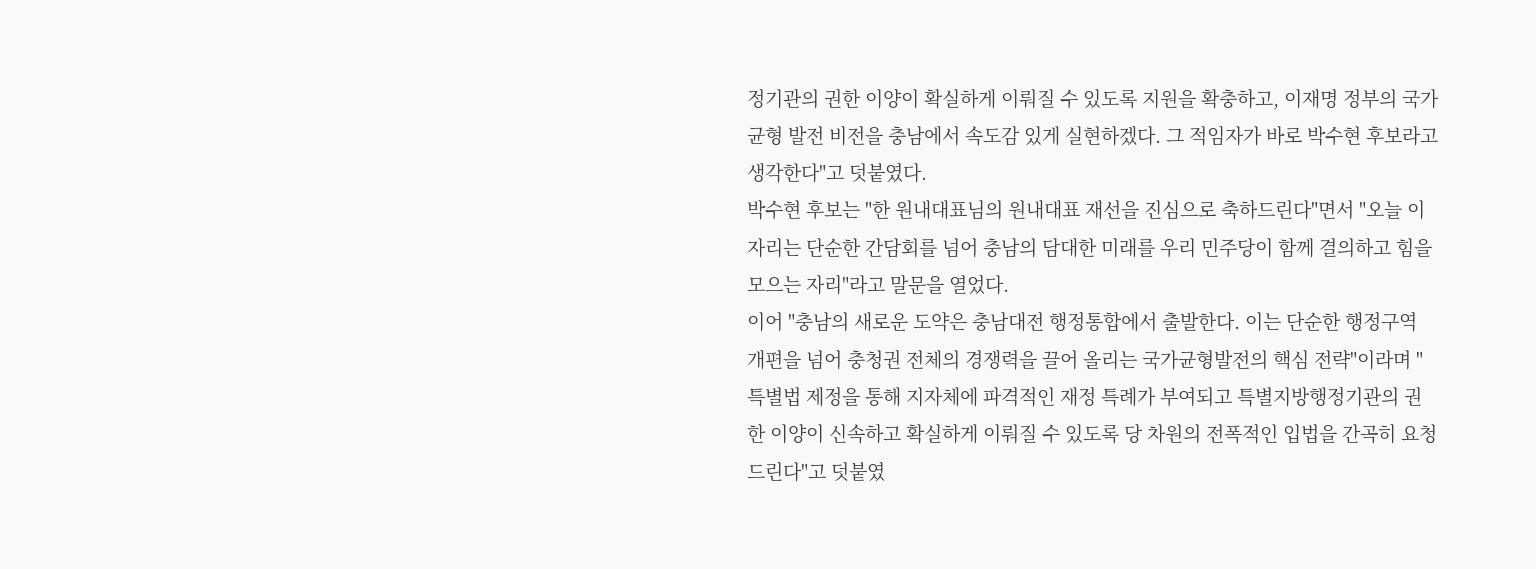정기관의 권한 이양이 확실하게 이뤄질 수 있도록 지원을 확충하고, 이재명 정부의 국가 균형 발전 비전을 충남에서 속도감 있게 실현하겠다. 그 적임자가 바로 박수현 후보라고 생각한다"고 덧붙였다.
박수현 후보는 "한 원내대표님의 원내대표 재선을 진심으로 축하드린다"면서 "오늘 이 자리는 단순한 간담회를 넘어 충남의 담대한 미래를 우리 민주당이 함께 결의하고 힘을 모으는 자리"라고 말문을 열었다.
이어 "충남의 새로운 도약은 충남대전 행정통합에서 출발한다. 이는 단순한 행정구역 개편을 넘어 충청권 전체의 경쟁력을 끌어 올리는 국가균형발전의 핵심 전략"이라며 "특별법 제정을 통해 지자체에 파격적인 재정 특례가 부여되고 특별지방행정기관의 권한 이양이 신속하고 확실하게 이뤄질 수 있도록 당 차원의 전폭적인 입법을 간곡히 요청드린다"고 덧붙였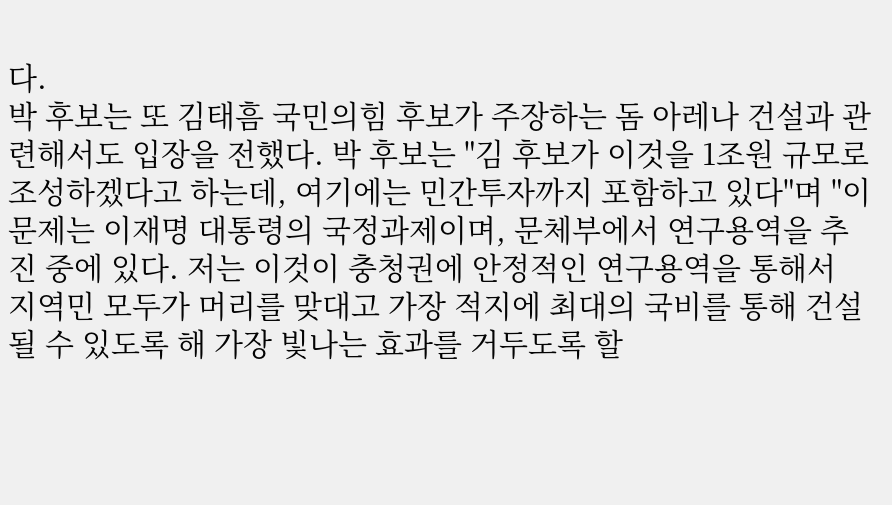다.
박 후보는 또 김태흠 국민의힘 후보가 주장하는 돔 아레나 건설과 관련해서도 입장을 전했다. 박 후보는 "김 후보가 이것을 1조원 규모로 조성하겠다고 하는데, 여기에는 민간투자까지 포함하고 있다"며 "이 문제는 이재명 대통령의 국정과제이며, 문체부에서 연구용역을 추진 중에 있다. 저는 이것이 충청권에 안정적인 연구용역을 통해서 지역민 모두가 머리를 맞대고 가장 적지에 최대의 국비를 통해 건설될 수 있도록 해 가장 빛나는 효과를 거두도록 할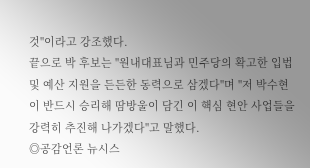것"이라고 강조했다.
끝으로 박 후보는 "원내대표님과 민주당의 확고한 입법 및 예산 지원을 든든한 동력으로 삼겠다"며 "저 박수현이 반드시 승리해 땀방울이 담긴 이 핵심 현안 사업들을 강력히 추진해 나가겠다"고 말했다.
◎공감언론 뉴시스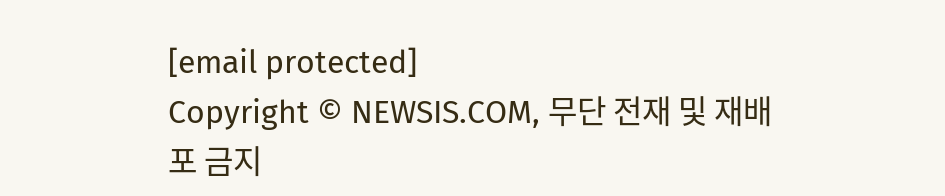[email protected]
Copyright © NEWSIS.COM, 무단 전재 및 재배포 금지